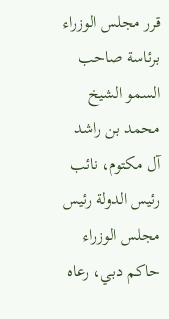قرر مجلس الوزراء برئاسة صاحب السمو الشيخ محمد بن راشد آل مكتوم، نائب رئيس الدولة رئيس مجلس الوزراء حاكم دبي، رعاه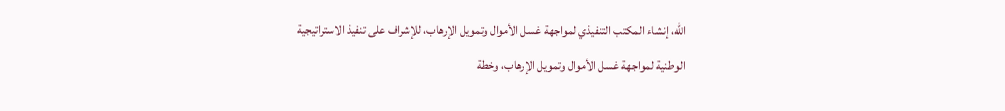الله، إنشاء المكتب التنفيذي لمواجهة غسل الأموال وتمويل الإرهاب، للإشراف على تنفيذ الاستراتيجية الوطنية لمواجهة غسل الأموال وتمويل الإرهاب، وخطة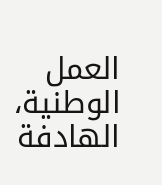العمل الوطنية، الهادفة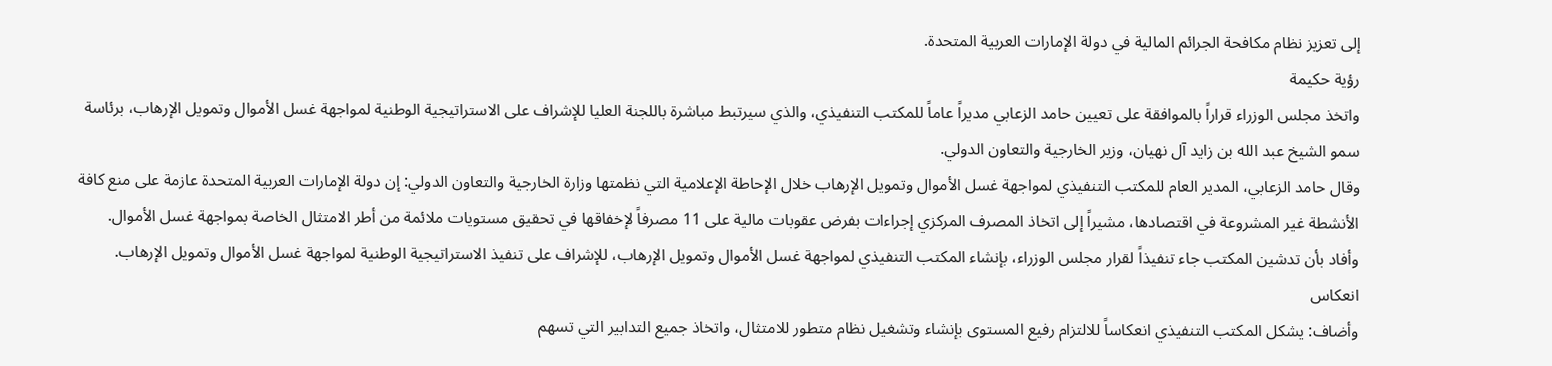إلى تعزيز نظام مكافحة الجرائم المالية في دولة الإمارات العربية المتحدة.
رؤية حكيمة
واتخذ مجلس الوزراء قراراً بالموافقة على تعيين حامد الزعابي مديراً عاماً للمكتب التنفيذي، والذي سيرتبط مباشرة باللجنة العليا للإشراف على الاستراتيجية الوطنية لمواجهة غسل الأموال وتمويل الإرهاب، برئاسة سمو الشيخ عبد الله بن زايد آل نهيان، وزير الخارجية والتعاون الدولي.
وقال حامد الزعابي، المدير العام للمكتب التنفيذي لمواجهة غسل الأموال وتمويل الإرهاب خلال الإحاطة الإعلامية التي نظمتها وزارة الخارجية والتعاون الدولي: إن دولة الإمارات العربية المتحدة عازمة على منع كافة الأنشطة غير المشروعة في اقتصادها، مشيراً إلى اتخاذ المصرف المركزي إجراءات بفرض عقوبات مالية على 11 مصرفاً لإخفاقها في تحقيق مستويات ملائمة من أطر الامتثال الخاصة بمواجهة غسل الأموال.
وأفاد بأن تدشين المكتب جاء تنفيذاً لقرار مجلس الوزراء، بإنشاء المكتب التنفيذي لمواجهة غسل الأموال وتمويل الإرهاب، للإشراف على تنفيذ الاستراتيجية الوطنية لمواجهة غسل الأموال وتمويل الإرهاب.
انعكاس
وأضاف: يشكل المكتب التنفيذي انعكاساً للالتزام رفيع المستوى بإنشاء وتشغيل نظام متطور للامتثال، واتخاذ جميع التدابير التي تسهم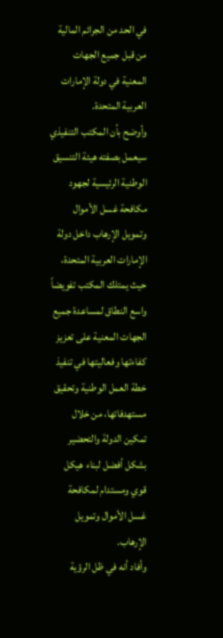في الحد من الجرائم المالية من قبل جميع الجهات المعنية في دولة الإمارات العربية المتحدة.
وأوضح بأن المكتب التنفيذي سيعمل بصفته هيئة التنسيق الوطنية الرئيسية لجهود مكافحة غسل الأموال وتمويل الإرهاب داخل دولة الإمارات العربية المتحدة، حيث يمتلك المكتب تفويضاً واسع النطاق لمساعدة جميع الجهات المعنية على تعزيز كفاءتها وفعاليتها في تنفيذ خطة العمل الوطنية وتحقيق مستهدفاتها، من خلال تمكين الدولة والتحضير بشكل أفضل لبناء هيكل قوي ومستدام لمكافحة غسل الأموال وتمويل الإرهاب.
وأفاد أنه في ظل الرؤية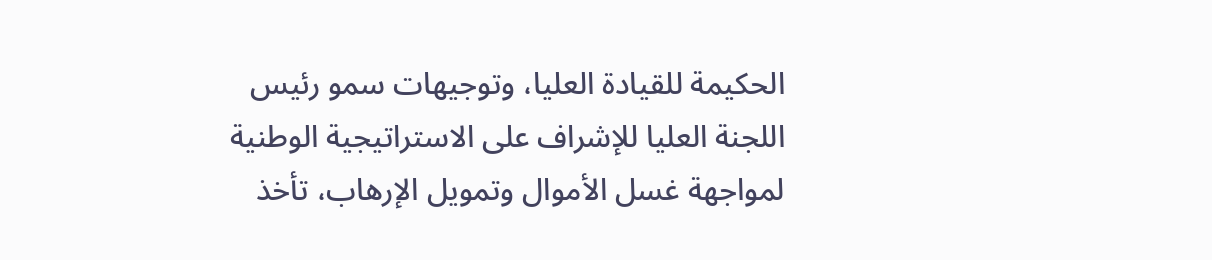الحكيمة للقيادة العليا، وتوجيهات سمو رئيس اللجنة العليا للإشراف على الاستراتيجية الوطنية لمواجهة غسل الأموال وتمويل الإرهاب، تأخذ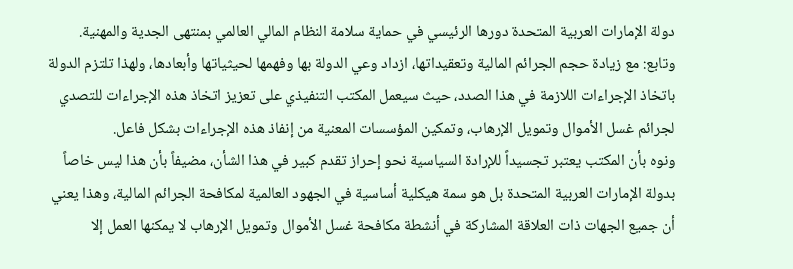دولة الإمارات العربية المتحدة دورها الرئيسي في حماية سلامة النظام المالي العالمي بمنتهى الجدية والمهنية.
وتابع: مع زيادة حجم الجرائم المالية وتعقيداتها، ازداد وعي الدولة بها وفهمها لحيثياتها وأبعادها، ولهذا تلتزم الدولة باتخاذ الإجراءات اللازمة في هذا الصدد، حيث سيعمل المكتب التنفيذي على تعزيز اتخاذ هذه الإجراءات للتصدي لجرائم غسل الأموال وتمويل الإرهاب، وتمكين المؤسسات المعنية من إنفاذ هذه الإجراءات بشكل فاعل.
ونوه بأن المكتب يعتبر تجسيداً للإرادة السياسية نحو إحراز تقدم كبير في هذا الشأن، مضيفاً بأن هذا ليس خاصاً بدولة الإمارات العربية المتحدة بل هو سمة هيكلية أساسية في الجهود العالمية لمكافحة الجرائم المالية، وهذا يعني أن جميع الجهات ذات العلاقة المشاركة في أنشطة مكافحة غسل الأموال وتمويل الإرهاب لا يمكنها العمل إلا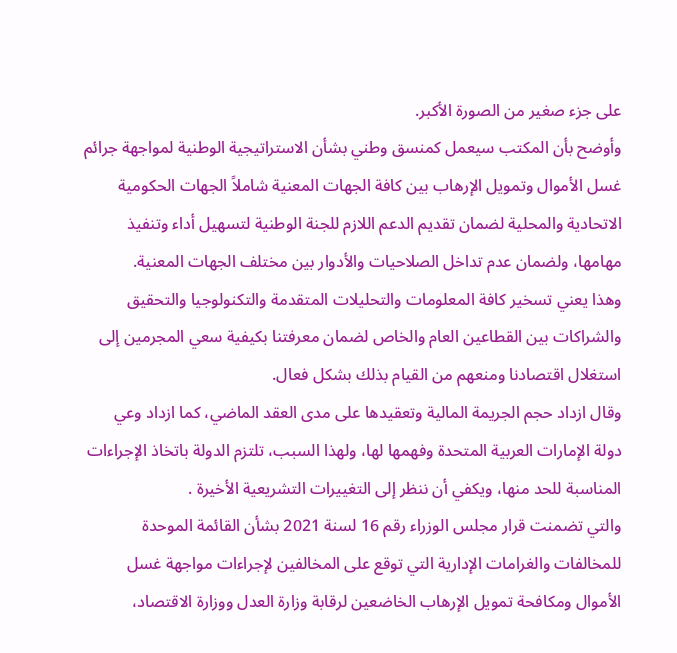على جزء صغير من الصورة الأكبر.
وأوضح بأن المكتب سيعمل كمنسق وطني بشأن الاستراتيجية الوطنية لمواجهة جرائم غسل الأموال وتمويل الإرهاب بين كافة الجهات المعنية شاملاً الجهات الحكومية الاتحادية والمحلية لضمان تقديم الدعم اللازم للجنة الوطنية لتسهيل أداء وتنفيذ مهامها، ولضمان عدم تداخل الصلاحيات والأدوار بين مختلف الجهات المعنية.
وهذا يعني تسخير كافة المعلومات والتحليلات المتقدمة والتكنولوجيا والتحقيق والشراكات بين القطاعين العام والخاص لضمان معرفتنا بكيفية سعي المجرمين إلى استغلال اقتصادنا ومنعهم من القيام بذلك بشكل فعال.
وقال ازداد حجم الجريمة المالية وتعقيدها على مدى العقد الماضي، كما ازداد وعي دولة الإمارات العربية المتحدة وفهمها لها، ولهذا السبب، تلتزم الدولة باتخاذ الإجراءات المناسبة للحد منها، ويكفي أن ننظر إلى التغييرات التشريعية الأخيرة .
والتي تضمنت قرار مجلس الوزراء رقم 16 لسنة 2021 بشأن القائمة الموحدة للمخالفات والغرامات الإدارية التي توقع على المخالفين لإجراءات مواجهة غسل الأموال ومكافحة تمويل الإرهاب الخاضعين لرقابة وزارة العدل ووزارة الاقتصاد،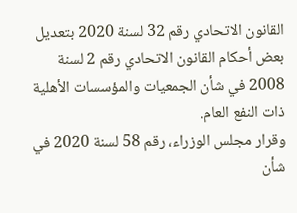القانون الاتحادي رقم 32 لسنة 2020 بتعديل بعض أحكام القانون الاتحادي رقم 2 لسنة 2008 في شأن الجمعيات والمؤسسات الأهلية ذات النفع العام.
وقرار مجلس الوزراء، رقم 58 لسنة 2020 في شأن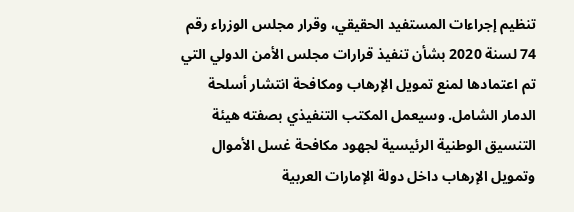تنظيم إجراءات المستفيد الحقيقي، وقرار مجلس الوزراء رقم 74 لسنة 2020 بشأن تنفيذ قرارات مجلس الأمن الدولي التي تم اعتمادها لمنع تمويل الإرهاب ومكافحة انتشار أسلحة الدمار الشامل. وسيعمل المكتب التنفيذي بصفته هيئة التنسيق الوطنية الرئيسية لجهود مكافحة غسل الأموال وتمويل الإرهاب داخل دولة الإمارات العربية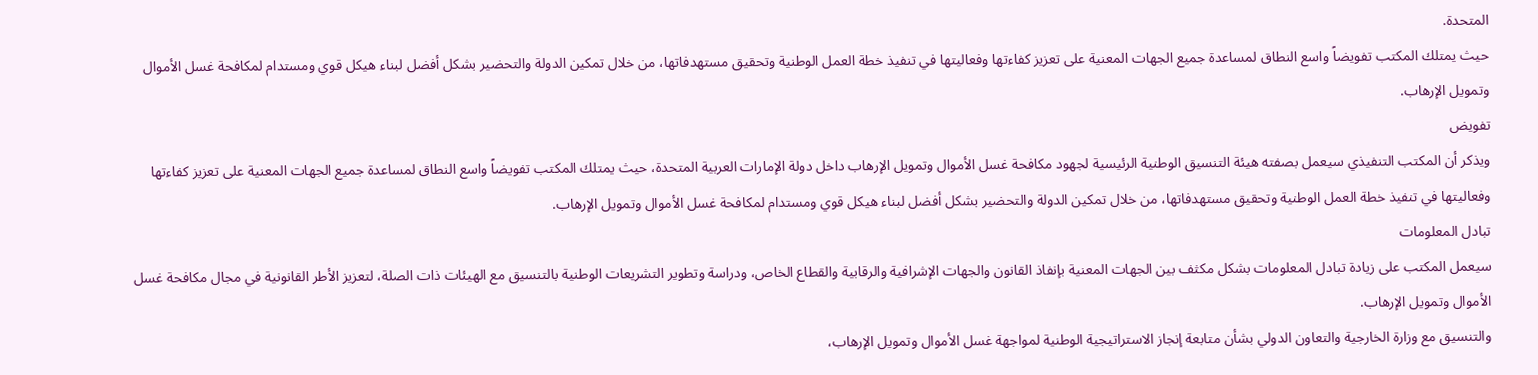المتحدة.
حيث يمتلك المكتب تفويضاً واسع النطاق لمساعدة جميع الجهات المعنية على تعزيز كفاءتها وفعاليتها في تنفيذ خطة العمل الوطنية وتحقيق مستهدفاتها، من خلال تمكين الدولة والتحضير بشكل أفضل لبناء هيكل قوي ومستدام لمكافحة غسل الأموال وتمويل الإرهاب.
تفويض
ويذكر أن المكتب التنفيذي سيعمل بصفته هيئة التنسيق الوطنية الرئيسية لجهود مكافحة غسل الأموال وتمويل الإرهاب داخل دولة الإمارات العربية المتحدة، حيث يمتلك المكتب تفويضاً واسع النطاق لمساعدة جميع الجهات المعنية على تعزيز كفاءتها وفعاليتها في تنفيذ خطة العمل الوطنية وتحقيق مستهدفاتها، من خلال تمكين الدولة والتحضير بشكل أفضل لبناء هيكل قوي ومستدام لمكافحة غسل الأموال وتمويل الإرهاب.
تبادل المعلومات
سيعمل المكتب على زيادة تبادل المعلومات بشكل مكثف بين الجهات المعنية بإنفاذ القانون والجهات الإشرافية والرقابية والقطاع الخاص، ودراسة وتطوير التشريعات الوطنية بالتنسيق مع الهيئات ذات الصلة، لتعزيز الأطر القانونية في مجال مكافحة غسل الأموال وتمويل الإرهاب.
والتنسيق مع وزارة الخارجية والتعاون الدولي بشأن متابعة إنجاز الاستراتيجية الوطنية لمواجهة غسل الأموال وتمويل الإرهاب،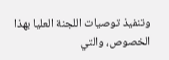وتنفيذ توصيات اللجنة العليا بهذا الخصوص، والتي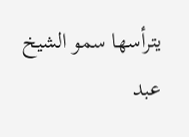يترأسها سمو الشيخ عبد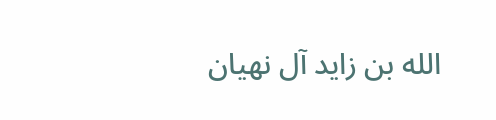الله بن زايد آل نهيان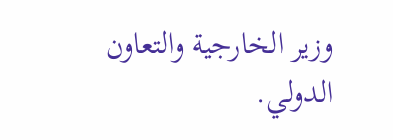وزير الخارجية والتعاون الدولي.